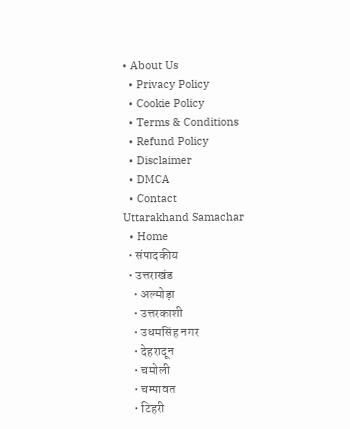• About Us
  • Privacy Policy
  • Cookie Policy
  • Terms & Conditions
  • Refund Policy
  • Disclaimer
  • DMCA
  • Contact
Uttarakhand Samachar
  • Home
  • संपादकीय
  • उत्तराखंड
    • अल्मोड़ा
    • उत्तरकाशी
    • उधमसिंह नगर
    • देहरादून
    • चमोली
    • चम्पावत
    • टिहरी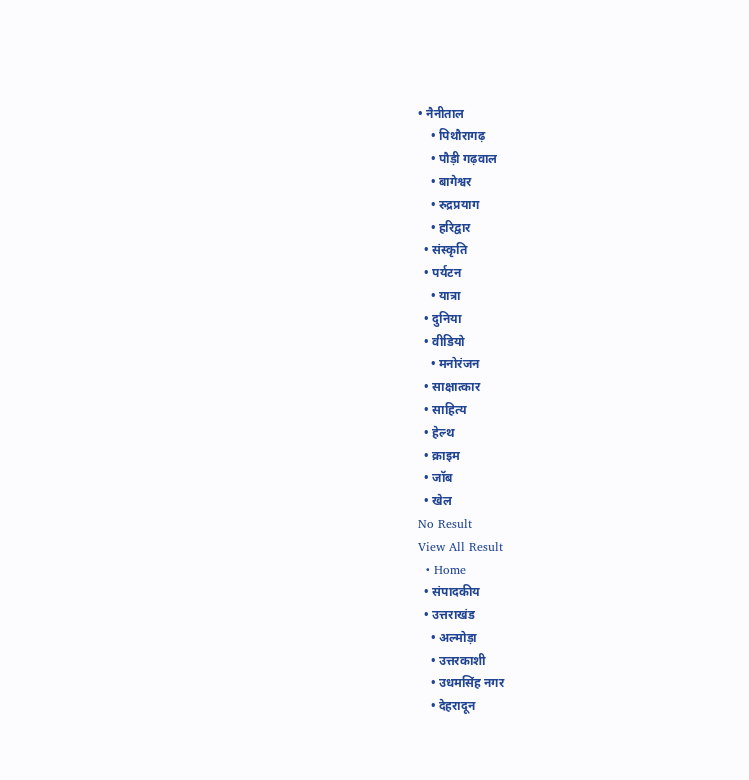• नैनीताल
    • पिथौरागढ़
    • पौड़ी गढ़वाल
    • बागेश्वर
    • रुद्रप्रयाग
    • हरिद्वार
  • संस्कृति
  • पर्यटन
    • यात्रा
  • दुनिया
  • वीडियो
    • मनोरंजन
  • साक्षात्कार
  • साहित्य
  • हेल्थ
  • क्राइम
  • जॉब
  • खेल
No Result
View All Result
  • Home
  • संपादकीय
  • उत्तराखंड
    • अल्मोड़ा
    • उत्तरकाशी
    • उधमसिंह नगर
    • देहरादून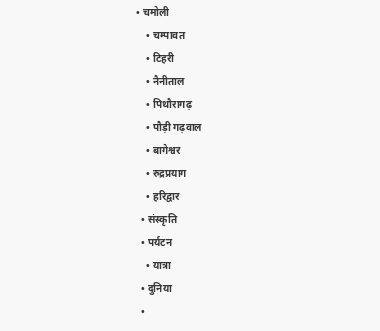• चमोली
    • चम्पावत
    • टिहरी
    • नैनीताल
    • पिथौरागढ़
    • पौड़ी गढ़वाल
    • बागेश्वर
    • रुद्रप्रयाग
    • हरिद्वार
  • संस्कृति
  • पर्यटन
    • यात्रा
  • दुनिया
  •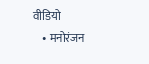वीडियो
    • मनोरंजन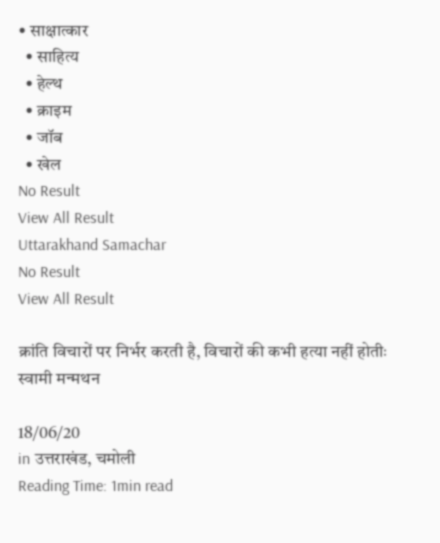• साक्षात्कार
  • साहित्य
  • हेल्थ
  • क्राइम
  • जॉब
  • खेल
No Result
View All Result
Uttarakhand Samachar
No Result
View All Result

क्रांति विचारों पर निर्भर करती है, विचारों की कभी हत्या नहीं होतीः स्वामी मन्मथन

18/06/20
in उत्तराखंड, चमोली
Reading Time: 1min read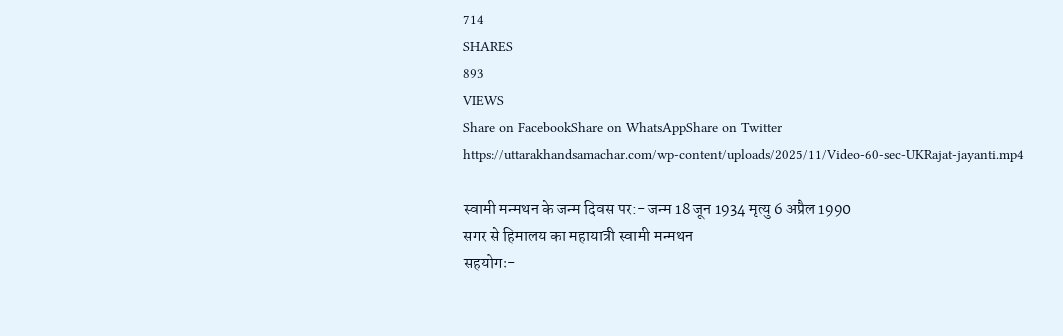714
SHARES
893
VIEWS
Share on FacebookShare on WhatsAppShare on Twitter
https://uttarakhandsamachar.com/wp-content/uploads/2025/11/Video-60-sec-UKRajat-jayanti.mp4

स्वामी मन्मथन के जन्म दिवस पर:- जन्म 18 जून 1934 मृत्यु 6 अप्रैल 1990
सगर से हिमालय का महायात्री स्वामी मन्मथन
सहयोगः-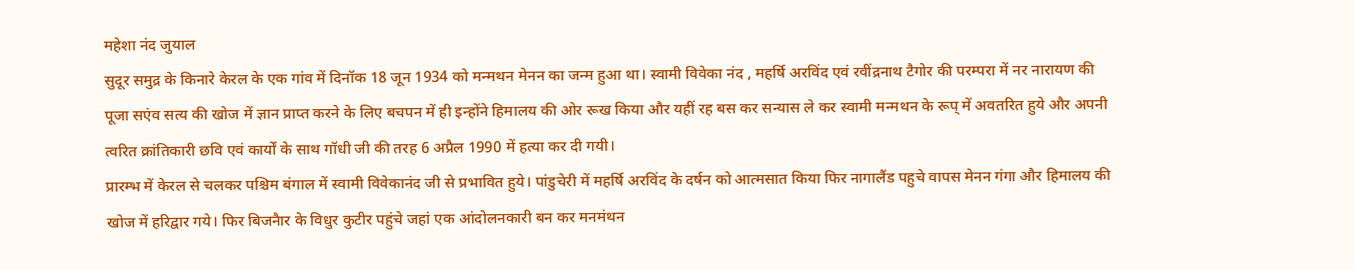महेशा नंद जुयाल
सुदूर समुद्र के किनारे केरल के एक गांव में दिनॉक 18 जून 1934 को मन्मथन मेनन का जन्म हुआ था। स्वामी विवेका नंद , महर्षि अरविंद एवं रवींद्रनाथ टैगोर की परम्परा में नर नारायण की पूजा सएंव सत्य की खोज में ज्ञान प्राप्त करने के लिए बचपन में ही इन्होंने हिमालय की ओर रूख किया और यहीं रह बस कर सन्यास ले कर स्वामी मन्मथन के रूप् में अवतरित हुये और अपनी त्वरित क्रांतिकारी छवि एवं कार्यों के साथ गॉधी जी की तरह 6 अप्रैल 1990 में हत्या कर दी गयी।
प्रारम्भ में केरल से चलकर पश्चिम बंगाल में स्वामी विवेकानंद जी से प्रभावित हुये। पांडुचेरी में महर्षि अरविंद के दर्षन को आत्मसात किया फिर नागालैंड पहुचे वापस मेनन गंगा और हिमालय की खोज में हरिद्वार गये। फिर बिजनैार के विधुर कुटीर पहुंचे जहां एक आंदोलनकारी बन कर मनमंथन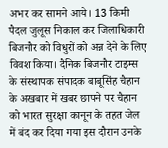अभर कर सामने आये। 13 किमी पैदल जुलूस निकाल कर जिलाधिकारी बिजनौर को विधुरों को अन्न देने के लिए विवश किया। दैनिक बिजनौर टाइम्स के संस्थापक संपादक बाबूसिंह चैहान के अखबार में खबर छापने पर चैहान को भारत सुरक्षा कानून के तहत जेल में बंद कर दिया गया इस दौरान उनके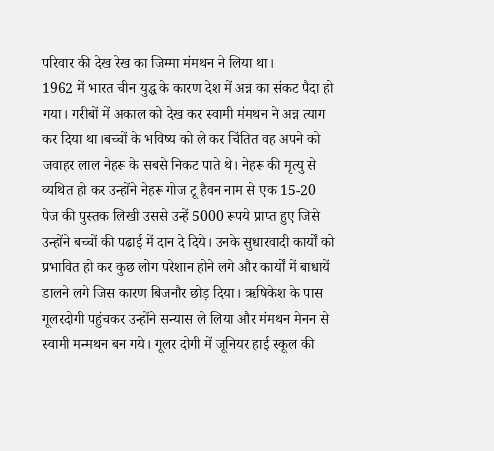परिवार की देख रेख का जिम्मा मंमथन ने लिया था।
1962 में भारत चीन युद्ध के कारण देश में अन्न का संकट पैदा हो गया। गरीबों में अकाल को देख कर स्वामी मंमथन ने अन्न त्याग कर दिया था।बच्चों के भविष्य को ले कर चिंतित वह अपने को जवाहर लाल नेहरू के सबसे निकट पाते थे। नेहरू की मृत्यु से व्यथित हो कर उन्होंने नेहरू गोज टू हैवन नाम से एक 15-20 पेज की पुस्तक लिखी उससे उन्हें 5000 रूपये प्राप्त हुए जिसे उन्होंने बच्चों की पढाई में दान दे दिये। उनके सुधारवादी कार्यों को प्रभावित हो कर कुछ लोग परेशान होने लगे और कार्यों में बाधायें डालने लगे जिस कारण बिजनौर छोड़ दिया। ऋषिकेश के पास गूलरदोगी पहुंचकर उन्होंने सन्यास ले लिया और मंमथन मेनन से स्वामी मन्मथन बन गये। गूलर दोगी में जूनियर हाई स्कूल की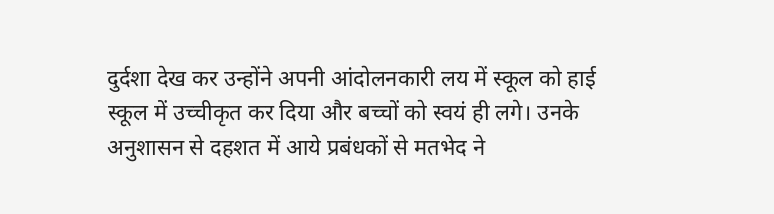दुर्दशा देख कर उन्होंने अपनी आंदोलनकारी लय में स्कूल को हाई स्कूल में उच्चीकृत कर दिया और बच्चों को स्वयं ही लगे। उनके अनुशासन से दहशत में आये प्रबंधकों से मतभेद ने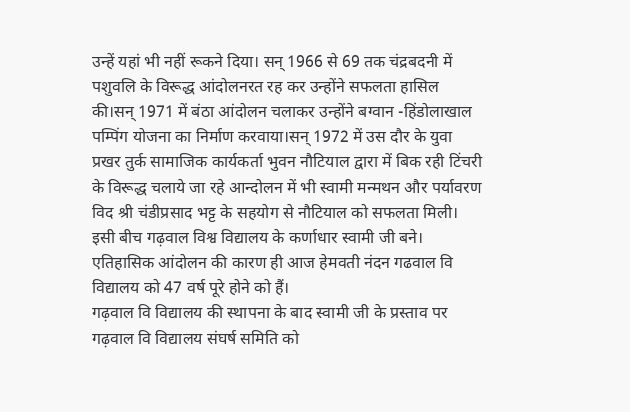उन्हें यहां भी नहीं रूकने दिया। सन् 1966 से 69 तक चंद्रबदनी में पशुवलि के विरूद्ध आंदोलनरत रह कर उन्होंने सफलता हासिल की।सन् 1971 में बंठा आंदोलन चलाकर उन्होंने बग्वान -हिंडोलाखाल पम्पिंग योजना का निर्माण करवाया।सन् 1972 में उस दौर के युवा प्रखर तुर्क सामाजिक कार्यकर्ता भुवन नौटियाल द्वारा में बिक रही टिंचरी के विरूद्ध चलाये जा रहे आन्दोलन में भी स्वामी मन्मथन और पर्यावरण विद श्री चंडीप्रसाद भट्ट के सहयोग से नौटियाल को सफलता मिली। इसी बीच गढ़वाल विश्व विद्यालय के कर्णाधार स्वामी जी बने। एतिहासिक आंदोलन की कारण ही आज हेमवती नंदन गढवाल वि विद्यालय को 47 वर्ष पूरे होने को हैं।
गढ़वाल वि विद्यालय की स्थापना के बाद स्वामी जी के प्रस्ताव पर गढ़वाल वि विद्यालय संघर्ष समिति को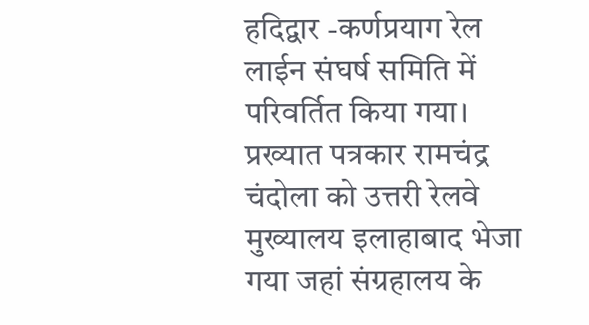हदिद्वार -कर्णप्रयाग रेल लाईन संघर्ष समिति में परिवर्तित किया गया। प्रख्यात पत्रकार रामचंद्र चंदोला को उत्तरी रेलवे मुख्यालय इलाहाबाद भेजा गया जहां संग्रहालय के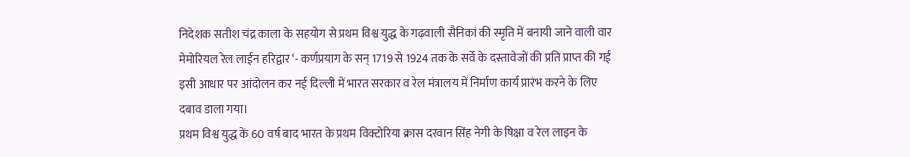निदेशक सतीश चंद्र काला के सहयोग से प्रथम विश्व युद्ध के गढ़वाली सैनिकां की स्मृति में बनायी जाने वाली वार मेमोरियल रेल लाईन हरिद्वार ‘- कर्णप्रयाग के सन् 1719 से 1924 तक के सर्वे के दस्तावेजों की प्रति प्राप्त की गई इसी आधार पर आंदोलन कर नई दिल्ली में भारत सरकार व रेल मंत्रालय में निर्माण कार्य प्रारंभ करने के लिए दबाव डाला गया।
प्रथम विश्व युद्ध कें 60 वर्ष बाद भारत के प्रथम विक्टोरिया क्रास दरवान सिंह नेगी के षिक्षा व रेल लाइन के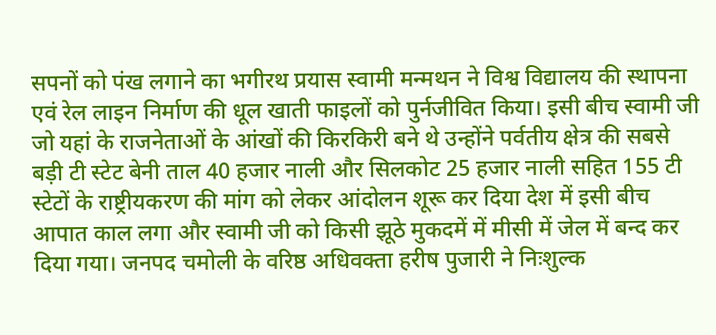सपनों को पंख लगाने का भगीरथ प्रयास स्वामी मन्मथन ने विश्व विद्यालय की स्थापना एवं रेल लाइन निर्माण की धूल खाती फाइलों को पुर्नजीवित किया। इसी बीच स्वामी जी जो यहां के राजनेताओं के आंखों की किरकिरी बने थे उन्होंने पर्वतीय क्षेत्र की सबसे बड़ी टी स्टेट बेनी ताल 40 हजार नाली और सिलकोट 25 हजार नाली सहित 155 टी स्टेटों के राष्ट्रीयकरण की मांग को लेकर आंदोलन शूरू कर दिया देश में इसी बीच आपात काल लगा और स्वामी जी को किसी झूठे मुकदमें में मीसी में जेल में बन्द कर दिया गया। जनपद चमोली के वरिष्ठ अधिवक्ता हरीष पुजारी ने निःशुल्क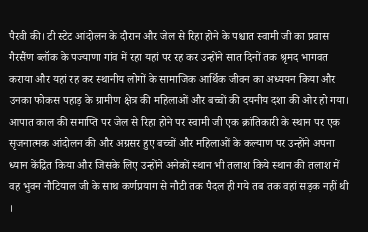पैरवी की। टी स्टेट आंदोलन के दौरान और जेल से रिहा होने के पश्चात स्वामी जी का प्रवास गैरसैंण ब्लॉक के पज्याणा गांव में रहा यहां पर रह कर उन्होंने सात दिनों तक श्रृमद भागवत कराया और यहां रह कर स्थानीय लोगों के सामाजिक आर्थिक जीवन का अध्ययन किया और उनका फोकस पहाड़ के ग्रामीण क्षेत्र की महिलाओं और बच्चों की दयनीय दशा की ओर हो गया।
आपात काल की समाप्ति पर जेल से रिहा होने पर स्वामी जी एक क्रांतिकारी के स्थान पर एक सृजनात्मक आंदोलन की और अग्रसर हुए बच्चों और महिलाओं के कल्याण पर उन्होंने अपना ध्यान केंद्रित किया और जिसके लिए उन्होंने अनेकों स्थान भी तलाश किये स्थान की तलाश में वह भुवन नौटियाल जी के साथ कर्णप्रयाग से नौटी तक पैदल ही गये तब तक वहां सड़क नहीं थी ।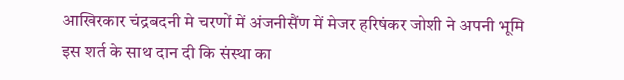आखिरकार चंद्रबदनी मे चरणों में अंजनीसैंण में मेजर हरिषंकर जोशी ने अपनी भूमि इस शर्त के साथ दान दी कि संस्था का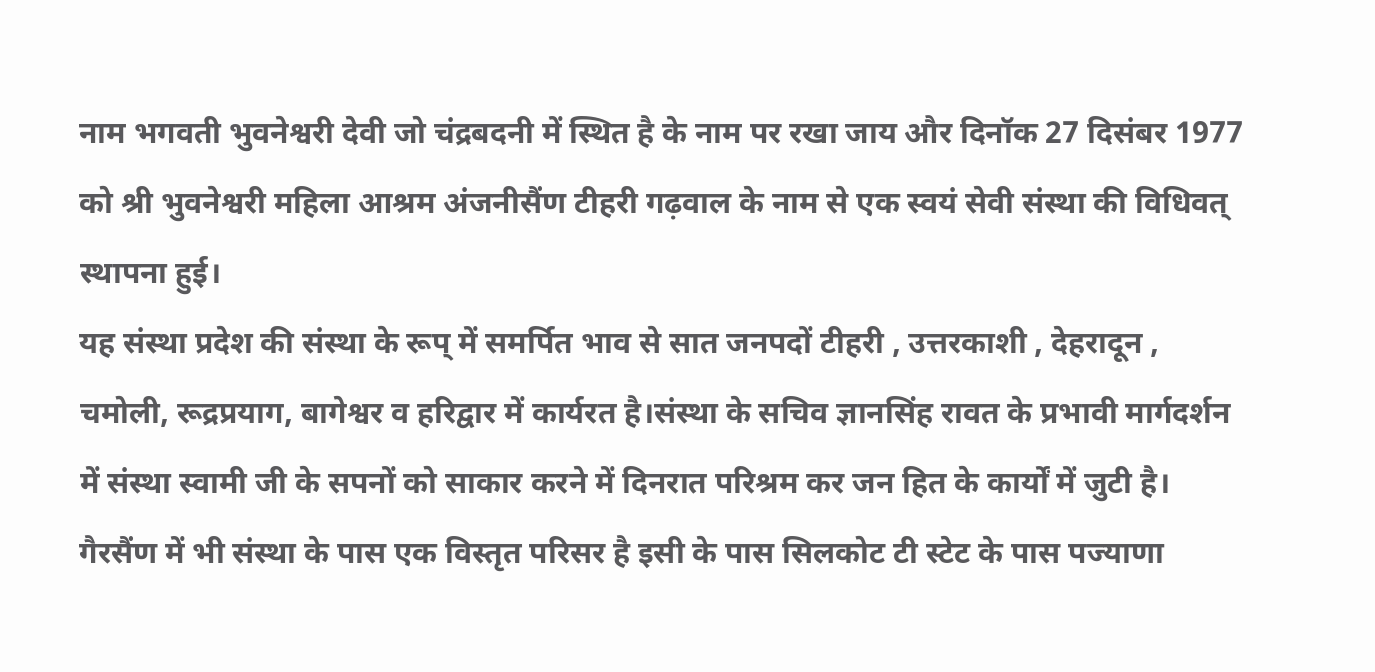नाम भगवती भुवनेश्वरी देवी जो चंद्रबदनी में स्थित है के नाम पर रखा जाय और दिनॉक 27 दिसंबर 1977 को श्री भुवनेश्वरी महिला आश्रम अंजनीसैंण टीहरी गढ़वाल के नाम से एक स्वयं सेवी संस्था की विधिवत् स्थापना हुई।
यह संस्था प्रदेश की संस्था के रूप् में समर्पित भाव से सात जनपदों टीहरी , उत्तरकाशी , देहरादून , चमोली, रूद्रप्रयाग, बागेश्वर व हरिद्वार में कार्यरत है।संस्था के सचिव ज्ञानसिंह रावत के प्रभावी मार्गदर्शन में संस्था स्वामी जी के सपनों को साकार करने में दिनरात परिश्रम कर जन हित के कार्यों में जुटी है। गैरसैंण में भी संस्था के पास एक विस्तृत परिसर है इसी के पास सिलकोट टी स्टेट के पास पज्याणा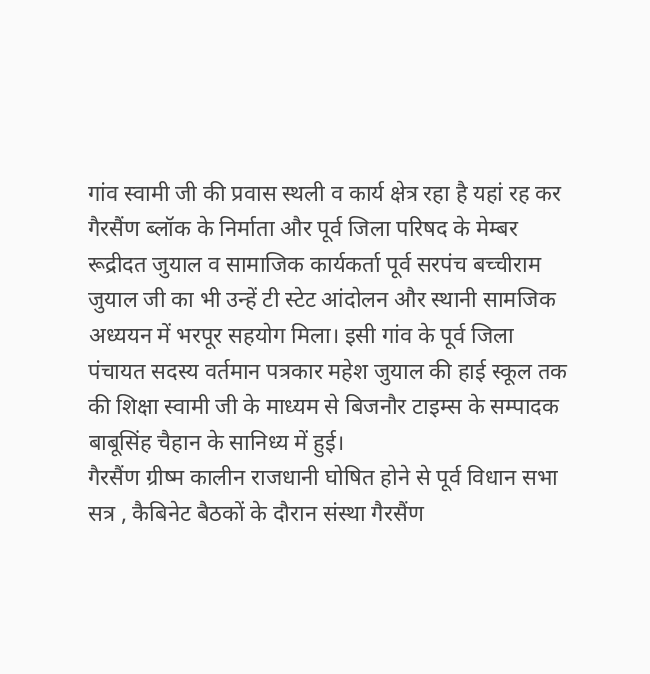गांव स्वामी जी की प्रवास स्थली व कार्य क्षेत्र रहा है यहां रह कर गैरसैंण ब्लॉक के निर्माता और पूर्व जिला परिषद के मेम्बर रूद्रीदत जुयाल व सामाजिक कार्यकर्ता पूर्व सरपंच बच्चीराम जुयाल जी का भी उन्हें टी स्टेट आंदोलन और स्थानी सामजिक अध्ययन में भरपूर सहयोग मिला। इसी गांव के पूर्व जिला पंचायत सदस्य वर्तमान पत्रकार महेश जुयाल की हाई स्कूल तक की शिक्षा स्वामी जी के माध्यम से बिजनौर टाइम्स के सम्पादक बाबूसिंह चैहान के सानिध्य में हुई।
गैरसैंण ग्रीष्म कालीन राजधानी घोषित होने से पूर्व विधान सभा सत्र , कैबिनेट बैठकों के दौरान संस्था गैरसैंण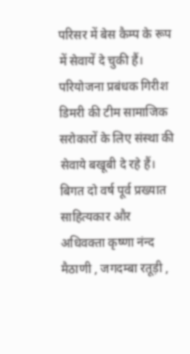परिसर में बेस कैम्प के रूप में सेवायें दे चुकी हैं। परियोजना प्रबंधक गिरीश डिमरी की टीम सामाजिक सरोकारों के लिए संस्था की सेवाये बखूबी दे रहे हैं। बिगत दो वर्ष पूर्व प्रख्यात साहित्यकार और अधिवक्ता कृष्णा नंन्द मैठाणी , जगदम्बा रतूड़ी ,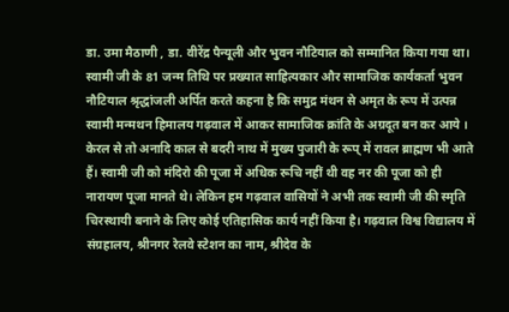डा. उमा मैठाणी , डा. वीरेंद्र पैन्यूली और भुवन नौटियाल को सम्मानित किया गया था।
स्वामी जी के 81 जन्म तिथि पर प्रख्यात साहित्यकार और सामाजिक कार्यकर्ता भुवन नौटियाल श्रृद्धांजली अर्पित करते कहना है कि समुद्र मंथन से अमृत के रूप में उत्पन्न स्वामी मन्मथन हिमालय गढ़वाल में आकर सामाजिक क्रांति के अग्रदूत बन कर आये । केरल से तो अनादि काल से बदरी नाथ में मुख्य पुजारी के रूप् में रावल ब्राह्मण भी आते हैं। स्वामी जी को मंदिरो की पूजा में अधिक रूचि नहीं थी वह नर की पूजा को ही नारायण पूजा मानते थे। लेकिन हम गढ़वाल वासियों ने अभी तक स्वामी जी की स्मृति चिरस्थायी बनाने के लिए कोई एतिहासिक कार्य नहीं किया है। गढ़वाल विश्व विद्यालय में संग्रहालय, श्रीनगर रेलवे स्टेशन का नाम, श्रीदेव के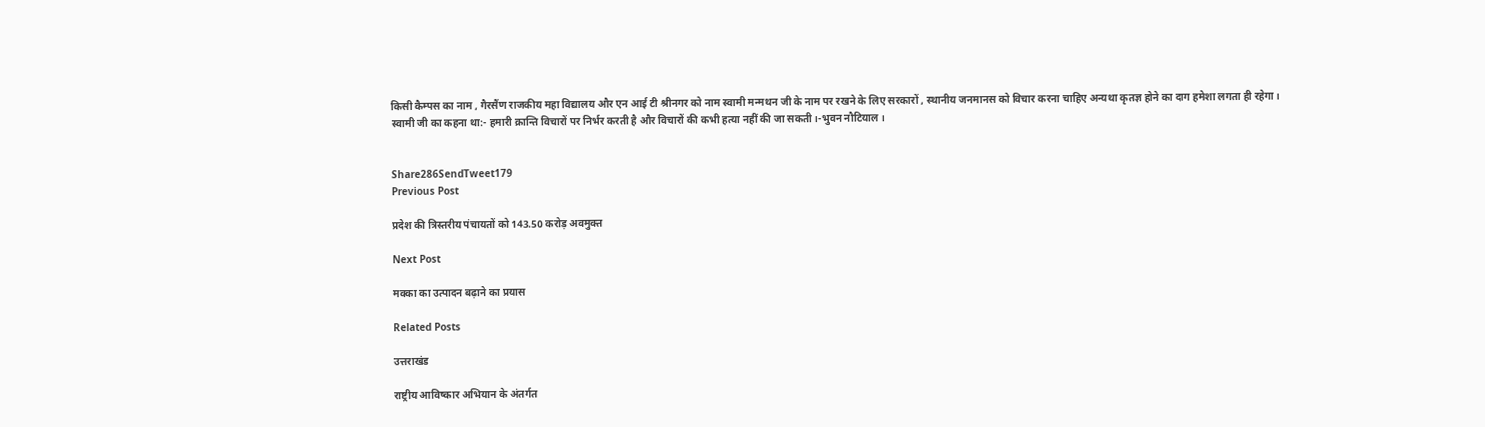किसी कैम्पस का नाम , गैरसैंण राजकीय महा विद्यालय और एन आई टी श्रीनगर को नाम स्वामी मन्मथन जी के नाम पर रखने के लिए सरकारों , स्थानीय जनमानस को विचार करना चाहिए अन्यथा कृतज्ञ होने का दाग हमेशा लगता ही रहेगा।
स्वामी जी का कहना था:- हमारी क्रान्ति विचारों पर निर्भर करती है और विचारों की कभी हत्या नहीं की जा सकती।-भुवन नौटियाल ।


Share286SendTweet179
Previous Post

प्रदेश की त्रिस्तरीय पंचायतों को 143.50 करोड़ अवमुक्त

Next Post

मक्का का उत्पादन बढ़ाने का प्रयास

Related Posts

उत्तराखंड

राष्ट्रीय आविष्कार अभियान के अंतर्गत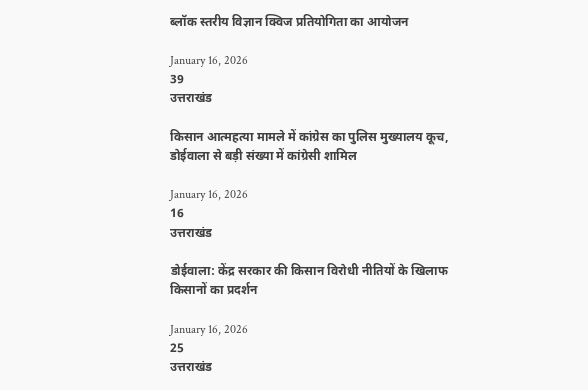ब्लॉक स्तरीय विज्ञान क्विज प्रतियोगिता का आयोजन

January 16, 2026
39
उत्तराखंड

किसान आत्महत्या मामले में कांग्रेस का पुलिस मुख्यालय कूच, डोईवाला से बड़ी संख्या में कांग्रेसी शामिल

January 16, 2026
16
उत्तराखंड

डोईवाला: केंद्र सरकार की किसान विरोधी नीतियों के खिलाफ किसानों का प्रदर्शन

January 16, 2026
25
उत्तराखंड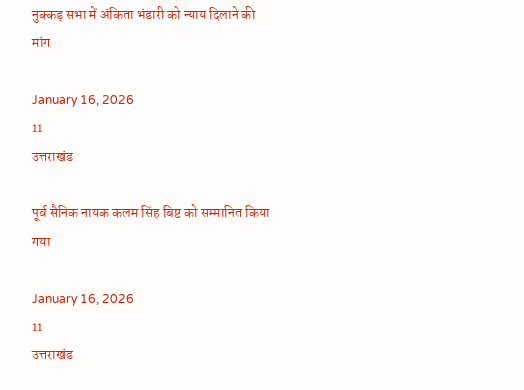नुक्कड़ सभा में अंकिता भंडारी को न्याय दिलाने की मांग

January 16, 2026
11
उत्तराखंड

पूर्व सैनिक नायक कलम सिंह बिष्ट को सम्मानित किया गया

January 16, 2026
11
उत्तराखंड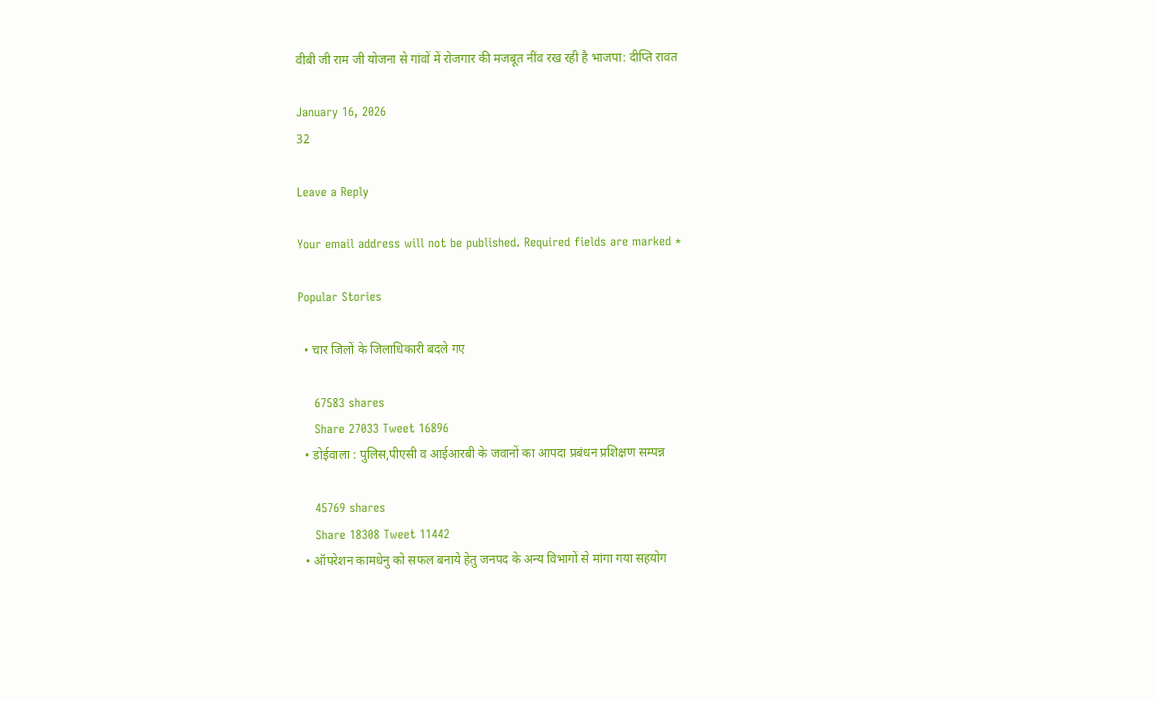वीबी जी राम जी योजना से गांवों में रोजगार की मजबूत नींव रख रही है भाजपा: दीप्ति रावत

January 16, 2026
32

Leave a Reply

Your email address will not be published. Required fields are marked *

Popular Stories

  • चार जिलों के जिलाधिकारी बदले गए

    67583 shares
    Share 27033 Tweet 16896
  • डोईवाला : पुलिस,पीएसी व आईआरबी के जवानों का आपदा प्रबंधन प्रशिक्षण सम्पन्न

    45769 shares
    Share 18308 Tweet 11442
  • ऑपरेशन कामधेनु को सफल बनाये हेतु जनपद के अन्य विभागों से मांगा गया सहयोग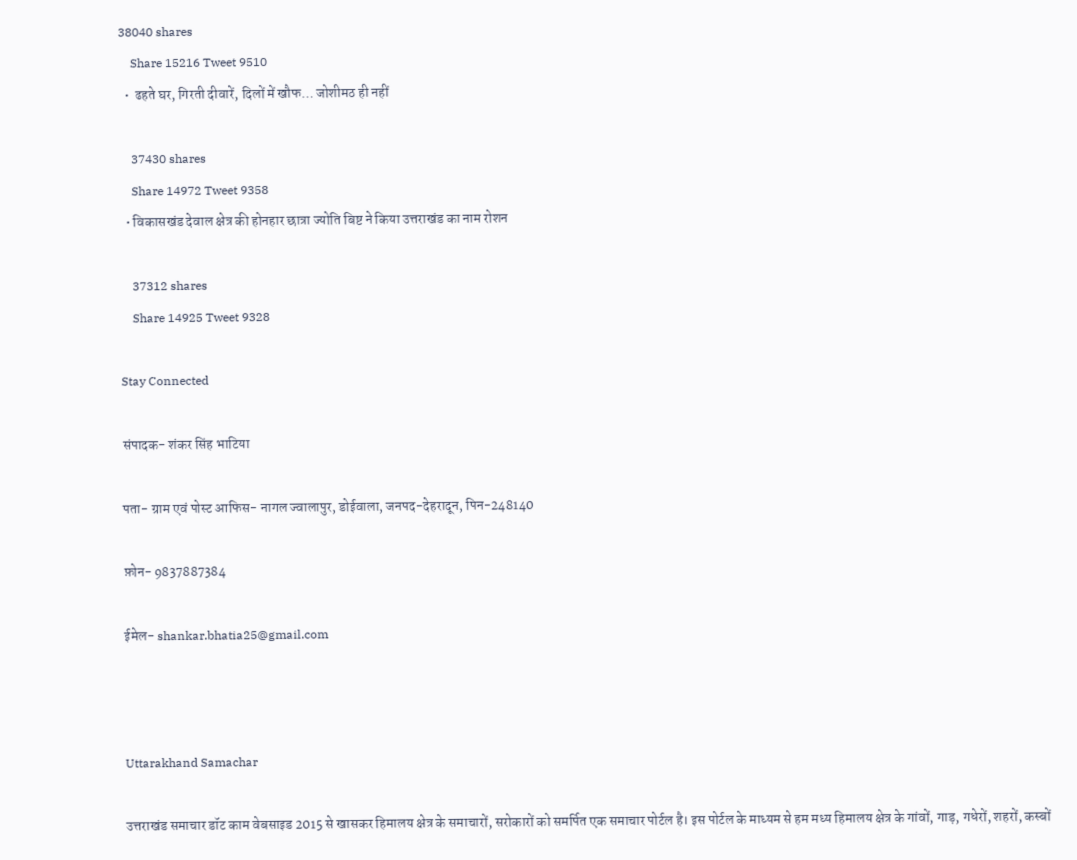38040 shares
    Share 15216 Tweet 9510
  •  ढहते घर, गिरती दीवारें, दिलों में खौफ… जोशीमठ ही नहीं

    37430 shares
    Share 14972 Tweet 9358
  • विकासखंड देवाल क्षेत्र की होनहार छात्रा ज्योति बिष्ट ने किया उत्तराखंड का नाम रोशन

    37312 shares
    Share 14925 Tweet 9328

Stay Connected

संपादक- शंकर सिंह भाटिया

पता- ग्राम एवं पोस्ट आफिस- नागल ज्वालापुर, डोईवाला, जनपद-देहरादून, पिन-248140

फ़ोन- 9837887384

ईमेल- shankar.bhatia25@gmail.com



Uttarakhand Samachar

उत्तराखंड समाचार डॉट काम वेबसाइड 2015 से खासकर हिमालय क्षेत्र के समाचारों, सरोकारों को समर्पित एक समाचार पोर्टल है। इस पोर्टल के माध्यम से हम मध्य हिमालय क्षेत्र के गांवों, गाड़, गधेरों, शहरों, कस्बों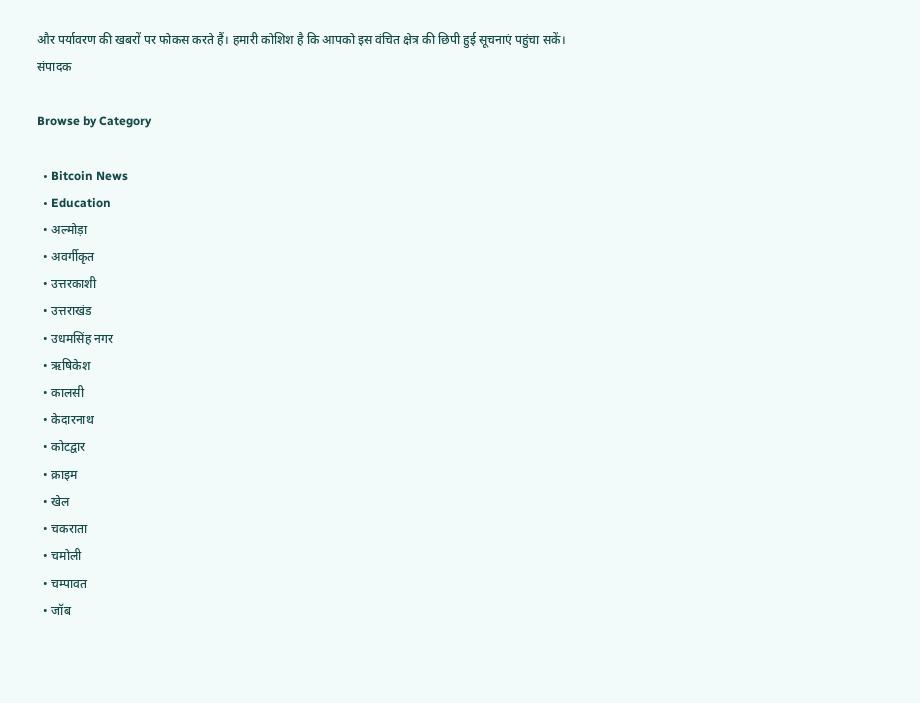और पर्यावरण की खबरों पर फोकस करते हैं। हमारी कोशिश है कि आपको इस वंचित क्षेत्र की छिपी हुई सूचनाएं पहुंचा सकें।
संपादक

Browse by Category

  • Bitcoin News
  • Education
  • अल्मोड़ा
  • अवर्गीकृत
  • उत्तरकाशी
  • उत्तराखंड
  • उधमसिंह नगर
  • ऋषिकेश
  • कालसी
  • केदारनाथ
  • कोटद्वार
  • क्राइम
  • खेल
  • चकराता
  • चमोली
  • चम्पावत
  • जॉब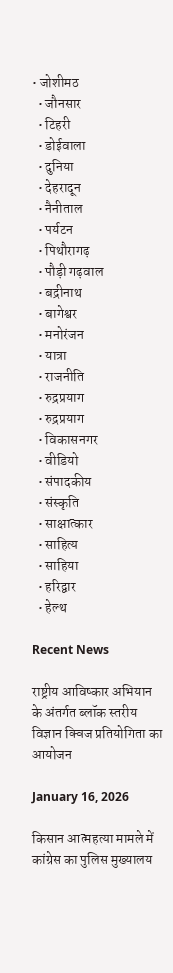• जोशीमठ
  • जौनसार
  • टिहरी
  • डोईवाला
  • दुनिया
  • देहरादून
  • नैनीताल
  • पर्यटन
  • पिथौरागढ़
  • पौड़ी गढ़वाल
  • बद्रीनाथ
  • बागेश्वर
  • मनोरंजन
  • यात्रा
  • राजनीति
  • रुद्रप्रयाग
  • रुद्रप्रयाग
  • विकासनगर
  • वीडियो
  • संपादकीय
  • संस्कृति
  • साक्षात्कार
  • साहित्य
  • साहिया
  • हरिद्वार
  • हेल्थ

Recent News

राष्ट्रीय आविष्कार अभियान के अंतर्गत ब्लॉक स्तरीय विज्ञान क्विज प्रतियोगिता का आयोजन

January 16, 2026

किसान आत्महत्या मामले में कांग्रेस का पुलिस मुख्यालय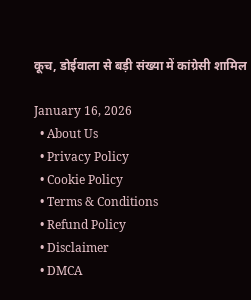कूच, डोईवाला से बड़ी संख्या में कांग्रेसी शामिल

January 16, 2026
  • About Us
  • Privacy Policy
  • Cookie Policy
  • Terms & Conditions
  • Refund Policy
  • Disclaimer
  • DMCA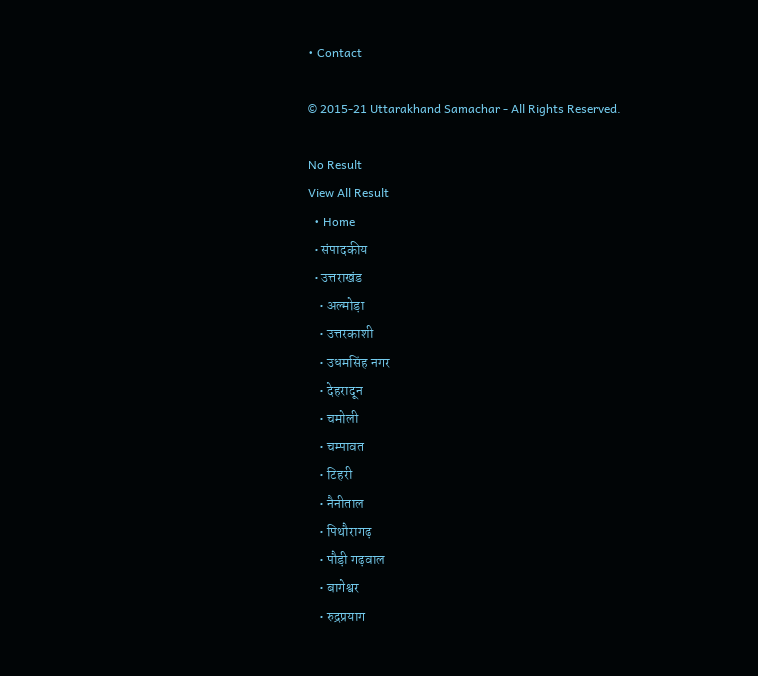• Contact

© 2015-21 Uttarakhand Samachar - All Rights Reserved.

No Result
View All Result
  • Home
  • संपादकीय
  • उत्तराखंड
    • अल्मोड़ा
    • उत्तरकाशी
    • उधमसिंह नगर
    • देहरादून
    • चमोली
    • चम्पावत
    • टिहरी
    • नैनीताल
    • पिथौरागढ़
    • पौड़ी गढ़वाल
    • बागेश्वर
    • रुद्रप्रयाग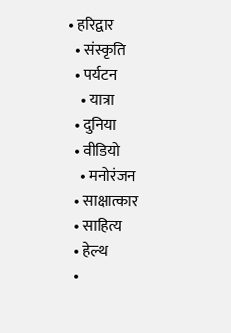• हरिद्वार
  • संस्कृति
  • पर्यटन
    • यात्रा
  • दुनिया
  • वीडियो
    • मनोरंजन
  • साक्षात्कार
  • साहित्य
  • हेल्थ
  •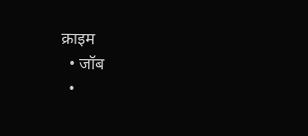क्राइम
  • जॉब
  •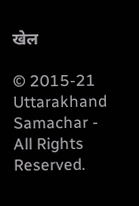खेल

© 2015-21 Uttarakhand Samachar - All Rights Reserved.